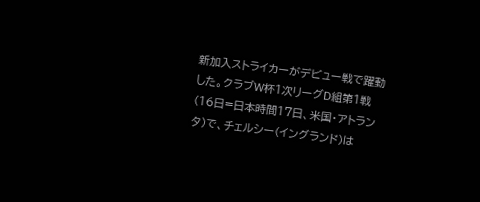新加入ストライカーがデビュー戦で躍動した。クラブW杯1次リーグD組第1戦(16日=日本時間17日、米国・アトランタ)で、チェルシー(イングランド)は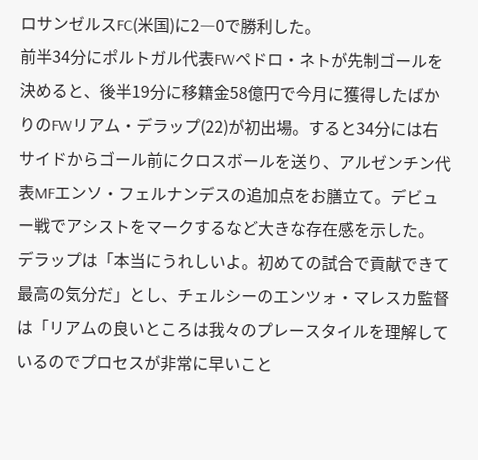ロサンゼルスFC(米国)に2―0で勝利した。
前半34分にポルトガル代表FWペドロ・ネトが先制ゴールを決めると、後半19分に移籍金58億円で今月に獲得したばかりのFWリアム・デラップ(22)が初出場。すると34分には右サイドからゴール前にクロスボールを送り、アルゼンチン代表MFエンソ・フェルナンデスの追加点をお膳立て。デビュー戦でアシストをマークするなど大きな存在感を示した。
デラップは「本当にうれしいよ。初めての試合で貢献できて最高の気分だ」とし、チェルシーのエンツォ・マレスカ監督は「リアムの良いところは我々のプレースタイルを理解しているのでプロセスが非常に早いこと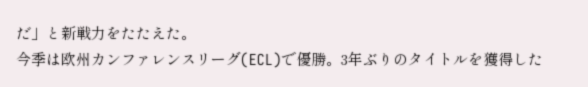だ」と新戦力をたたえた。
今季は欧州カンファレンスリーグ(ECL)で優勝。3年ぶりのタイトルを獲得した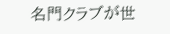名門クラブが世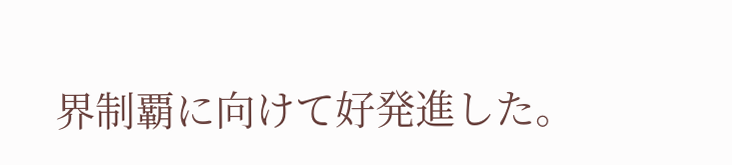界制覇に向けて好発進した。